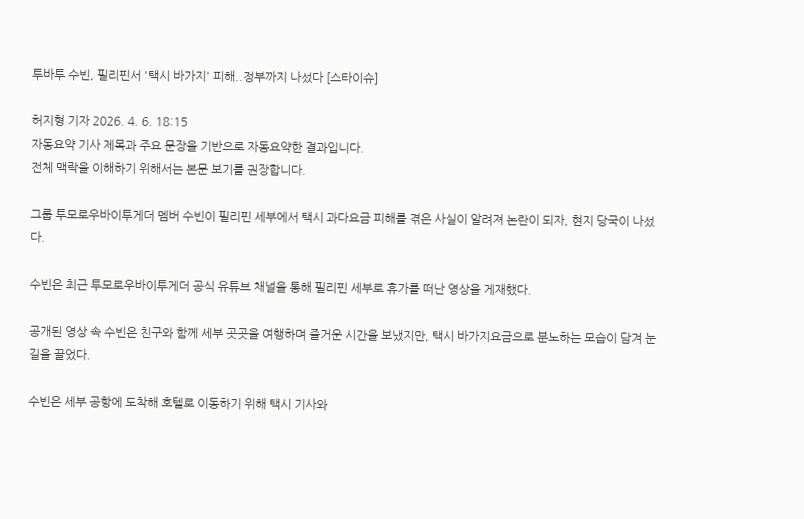투바투 수빈, 필리핀서 '택시 바가지' 피해..정부까지 나섰다 [스타이슈]

허지형 기자 2026. 4. 6. 18:15
자동요약 기사 제목과 주요 문장을 기반으로 자동요약한 결과입니다.
전체 맥락을 이해하기 위해서는 본문 보기를 권장합니다.

그룹 투모로우바이투게더 멤버 수빈이 필리핀 세부에서 택시 과다요금 피해를 겪은 사실이 알려져 논란이 되자, 현지 당국이 나섰다.

수빈은 최근 투모로우바이투게더 공식 유튜브 채널을 통해 필리핀 세부로 휴가를 떠난 영상을 게재했다.

공개된 영상 속 수빈은 친구와 함께 세부 곳곳을 여행하며 즐거운 시간을 보냈지만, 택시 바가지요금으로 분노하는 모습이 담겨 눈길을 끌었다.

수빈은 세부 공항에 도착해 호텔로 이동하기 위해 택시 기사와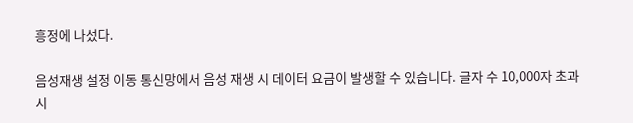흥정에 나섰다.

음성재생 설정 이동 통신망에서 음성 재생 시 데이터 요금이 발생할 수 있습니다. 글자 수 10,000자 초과 시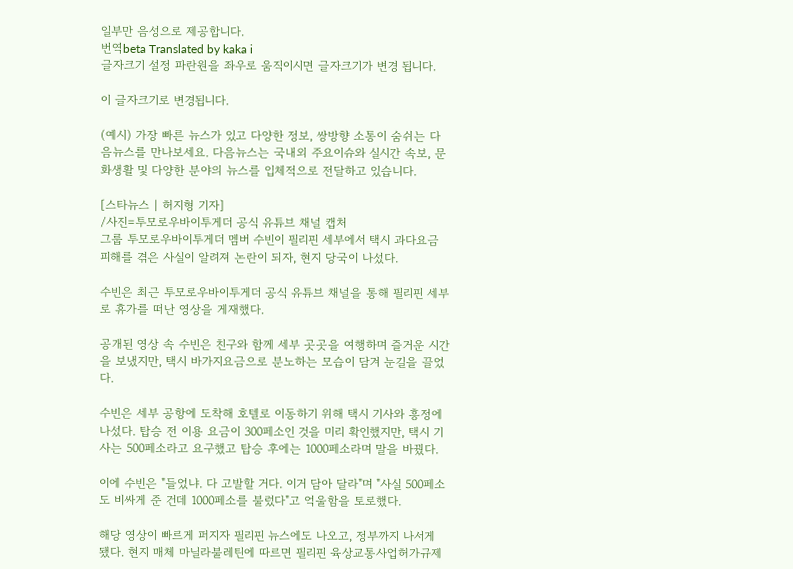일부만 음성으로 제공합니다.
번역beta Translated by kaka i
글자크기 설정 파란원을 좌우로 움직이시면 글자크기가 변경 됩니다.

이 글자크기로 변경됩니다.

(예시) 가장 빠른 뉴스가 있고 다양한 정보, 쌍방향 소통이 숨쉬는 다음뉴스를 만나보세요. 다음뉴스는 국내외 주요이슈와 실시간 속보, 문화생활 및 다양한 분야의 뉴스를 입체적으로 전달하고 있습니다.

[스타뉴스 | 허지형 기자]
/사진=투모로우바이투게더 공식 유튜브 채널 캡처
그룹 투모로우바이투게더 멤버 수빈이 필리핀 세부에서 택시 과다요금 피해를 겪은 사실이 알려져 논란이 되자, 현지 당국이 나섰다.

수빈은 최근 투모로우바이투게더 공식 유튜브 채널을 통해 필리핀 세부로 휴가를 떠난 영상을 게재했다.

공개된 영상 속 수빈은 친구와 함께 세부 곳곳을 여행하며 즐거운 시간을 보냈지만, 택시 바가지요금으로 분노하는 모습이 담겨 눈길을 끌었다.

수빈은 세부 공항에 도착해 호텔로 이동하기 위해 택시 기사와 흥정에 나섰다. 탑승 전 이용 요금이 300페소인 것을 미리 확인했지만, 택시 기사는 500페소라고 요구했고 탑승 후에는 1000페소라며 말을 바꿨다.

이에 수빈은 "들었냐. 다 고발할 거다. 이거 담아 달라"며 "사실 500페소도 비싸게 준 건데 1000페소를 불렀다"고 억울함을 토로했다.

해당 영상이 빠르게 퍼지자 필리핀 뉴스에도 나오고, 정부까지 나서게 됐다. 현지 매체 마닐라불레틴에 따르면 필리핀 육상교통사업허가규제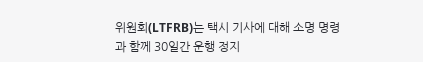위원회(LTFRB)는 택시 기사에 대해 소명 명령과 함께 30일간 운행 정지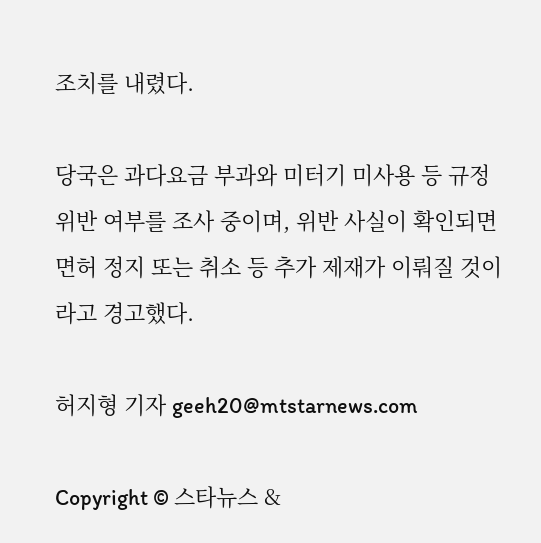조치를 내렸다.

당국은 과다요금 부과와 미터기 미사용 등 규정 위반 여부를 조사 중이며, 위반 사실이 확인되면 면허 정지 또는 취소 등 추가 제재가 이뤄질 것이라고 경고했다.

허지형 기자 geeh20@mtstarnews.com

Copyright © 스타뉴스 &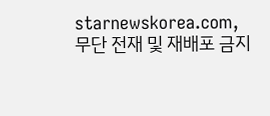starnewskorea.com, 무단 전재 및 재배포 금지